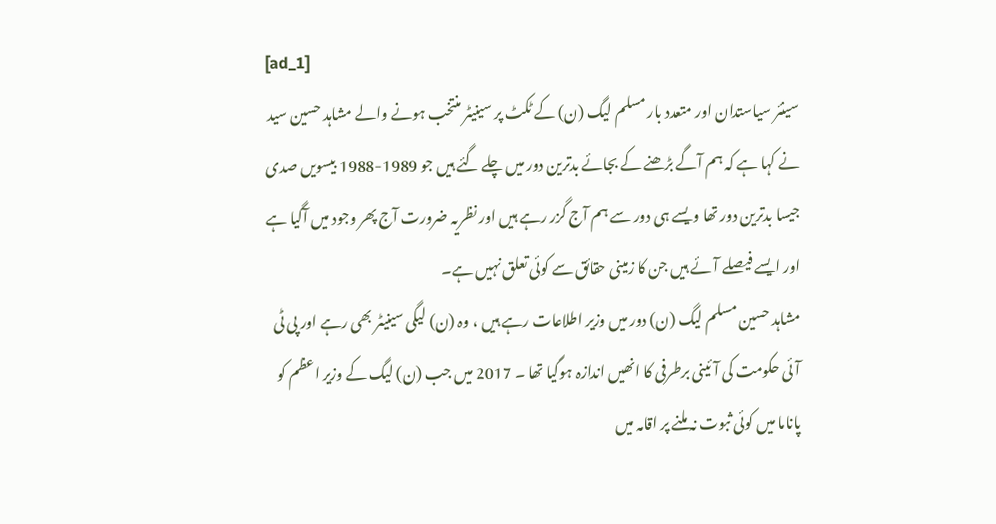[ad_1]
سینئر سیاستدان اور متعدد بار مسلم لیگ (ن) کے ٹکٹ پر سینیٹر منتخب ہونے والے مشاہد حسین سید نے کہا ہے کہ ہم آگے بڑھنے کے بجائے بدترین دور میں چلے گئے ہیں جو 1989-1988 بیسویں صدی جیسا بدترین دور تھا ویسے ہی دور سے ہم آج گزر رہے ہیں اور نظریہ ضرورت آج پھر وجود میں آگیا ہے اور ایسے فیصلے آئے ہیں جن کا زمینی حقائق سے کوئی تعلق نہیں ہے۔
مشاہد حسین مسلم لیگ (ن) دور میں وزیر اطلاعات رہے ہیں ، وہ (ن) لیگی سینیٹر بھی رہے اور پی ٹی آئی حکومت کی آئینی برطرفی کا انھیں اندازہ ہوگیا تھا ۔ 2017 میں جب (ن) لیگ کے وزیر اعظم کو پاناما میں کوئی ثبوت نہ ملنے پر اقامہ میں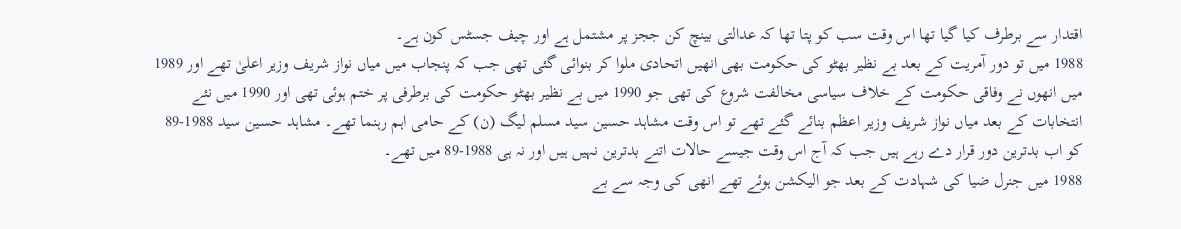اقتدار سے برطرف کیا گیا تھا اس وقت سب کو پتا تھا کہ عدالتی بینچ کن ججز پر مشتمل ہے اور چیف جسٹس کون ہے۔
1988 میں تو دور آمریت کے بعد بے نظیر بھٹو کی حکومت بھی انھیں اتحادی ملوا کر بنوائی گئی تھی جب کہ پنجاب میں میاں نواز شریف وزیر اعلیٰ تھے اور 1989 میں انھوں نے وفاقی حکومت کے خلاف سیاسی مخالفت شروع کی تھی جو 1990 میں بے نظیر بھٹو حکومت کی برطرفی پر ختم ہوئی تھی اور 1990 میں نئے انتخابات کے بعد میاں نواز شریف وزیر اعظم بنائے گئے تھے تو اس وقت مشاہد حسین سید مسلم لیگ (ن) کے حامی اہم رہنما تھے۔ مشاہد حسین سید 1988-89 کو اب بدترین دور قرار دے رہے ہیں جب کہ آج اس وقت جیسے حالات اتنے بدترین نہیں ہیں اور نہ ہی 1988-89 میں تھے۔
1988 میں جنرل ضیا کی شہادت کے بعد جو الیکشن ہوئے تھے انھی کی وجہ سے بے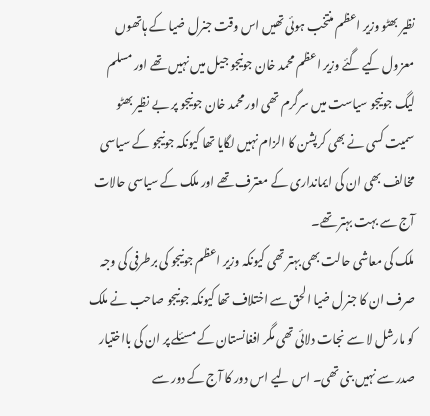نظیر بھٹو وزیر اعظم منتخب ہوئی تھیں اس وقت جنرل ضیا کے ہاتھوں معزول کیے گئے وزیر اعظم محمد خان جونیجو جیل میں نہیں تھے اور مسلم لیگ جونیجو سیاست میں سرگرم تھی اور محمد خان جونیجو پر بے نظیر بھٹو سمیت کسی نے بھی کرپشن کا الزام نہیں لگایا تھا کیونکہ جونیجو کے سیاسی مخالف بھی ان کی ایمانداری کے معترف تھے اور ملک کے سیاسی حالات آج سے بہت بہتر تھے۔
ملک کی معاشی حالت بھی بہتر تھی کیونکہ وزیر اعظم جونیجو کی برطرفی کی وجہ صرف ان کا جنرل ضیا الحق سے اختلاف تھا کیونکہ جونیجو صاحب نے ملک کو مارشل لا سے نجات دلائی تھی مگر افغانستان کے مسئلے پر ان کی بااختیار صدر سے نہیں بنی تھی۔ اس لیے اس دور کا آج کے دور سے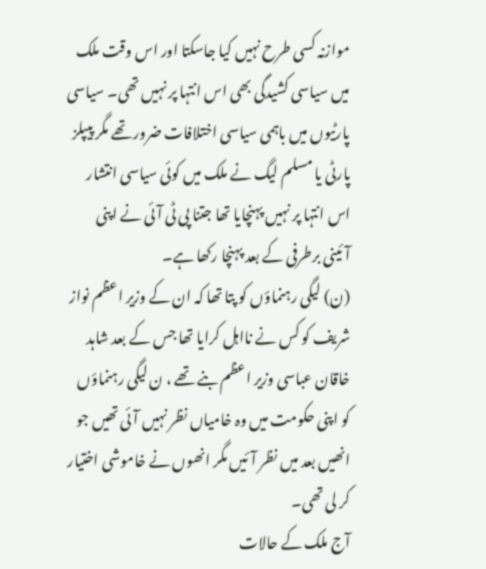موازنہ کسی طرح نہیں کیا جاسکتا اور اس وقت ملک میں سیاسی کشیدگی بھی اس انتہا پر نہیں تھی۔ سیاسی پارٹیوں میں باہمی سیاسی اختلافات ضرور تھے مگر پیپلز پارٹی یا مسلم لیگ نے ملک میں کوئی سیاسی انتشار اس انتہا پر نہیں پہنچایا تھا جتنا پی ٹی آئی نے اپنی آئینی برطرفی کے بعد پہنچا رکھا ہے۔
(ن) لیگی رہنماؤں کو پتا تھا کہ ان کے وزیر اعظم نواز شریف کو کس نے نااہل کرایا تھا جس کے بعد شاہد خاقان عباسی وزیر اعظم بنے تھے ، ن لیگی رہنماؤں کو اپنی حکومت میں وہ خامیاں نظر نہیں آئی تھیں جو انھیں بعد میں نظر آئیں مگر انھوں نے خاموشی اختیار کر لی تھی۔
آج ملک کے حالات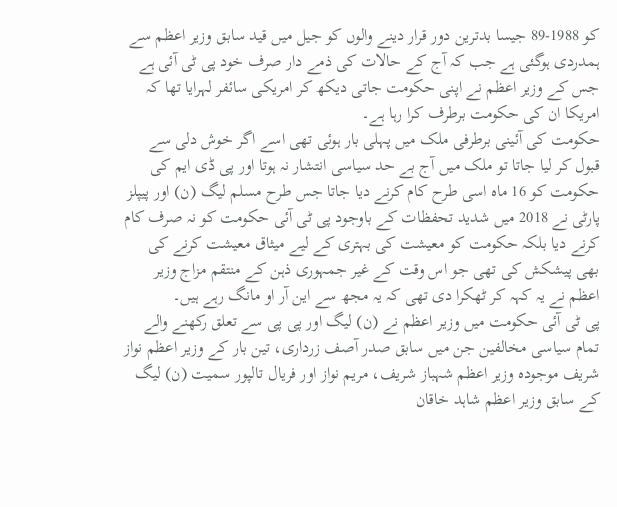کو 1988-89 جیسا بدترین دور قرار دینے والوں کو جیل میں قید سابق وزیر اعظم سے ہمدردی ہوگئی ہے جب کہ آج کے حالات کی ذمے دار صرف خود پی ٹی آئی ہے جس کے وزیر اعظم نے اپنی حکومت جاتی دیکھ کر امریکی سائفر لہرایا تھا کہ امریکا ان کی حکومت برطرف کرا رہا ہے۔
حکومت کی آئینی برطرفی ملک میں پہلی بار ہوئی تھی اسے اگر خوش دلی سے قبول کر لیا جاتا تو ملک میں آج بے حد سیاسی انتشار نہ ہوتا اور پی ڈی ایم کی حکومت کو 16 ماہ اسی طرح کام کرنے دیا جاتا جس طرح مسلم لیگ (ن) اور پیپلز پارٹی نے 2018 میں شدید تحفظات کے باوجود پی ٹی آئی حکومت کو نہ صرف کام کرنے دیا بلکہ حکومت کو معیشت کی بہتری کے لیے میثاق معیشت کرنے کی بھی پیشکش کی تھی جو اس وقت کے غیر جمہوری ذہن کے منتقم مزاج وزیر اعظم نے یہ کہہ کر ٹھکرا دی تھی کہ یہ مجھ سے این آر او مانگ رہے ہیں۔
پی ٹی آئی حکومت میں وزیر اعظم نے (ن) لیگ اور پی پی سے تعلق رکھنے والے تمام سیاسی مخالفین جن میں سابق صدر آصف زرداری، تین بار کے وزیر اعظم نواز شریف موجودہ وزیر اعظم شہباز شریف، مریم نواز اور فریال تالپور سمیت (ن) لیگ کے سابق وزیر اعظم شاہد خاقان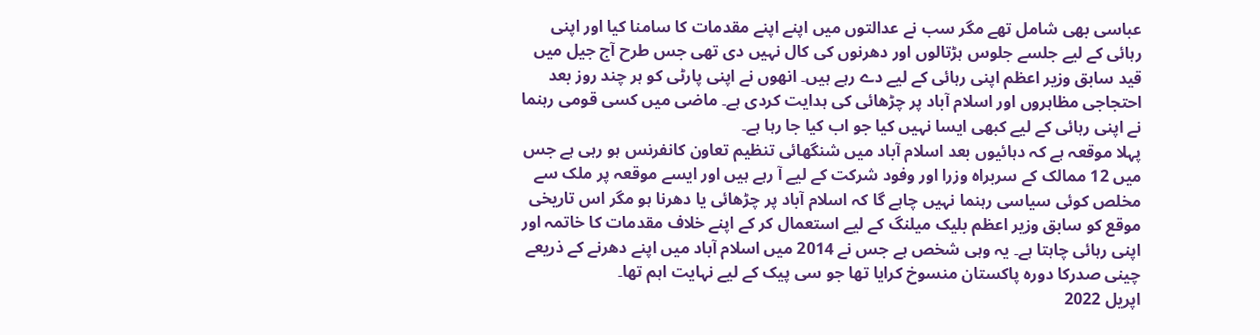عباسی بھی شامل تھے مگر سب نے عدالتوں میں اپنے اپنے مقدمات کا سامنا کیا اور اپنی رہائی کے لیے جلسے جلوس ہڑتالوں اور دھرنوں کی کال نہیں دی تھی جس طرح آج جیل میں قید سابق وزیر اعظم اپنی رہائی کے لیے دے رہے ہیں۔ انھوں نے اپنی پارٹی کو ہر چند روز بعد احتجاجی مظاہروں اور اسلام آباد پر چڑھائی کی ہدایت کردی ہے۔ ماضی میں کسی قومی رہنما نے اپنی رہائی کے لیے کبھی ایسا نہیں کیا جو اب کیا جا رہا ہے۔
پہلا موقعہ ہے کہ دہائیوں بعد اسلام آباد میں شنگھائی تنظیم تعاون کانفرنس ہو رہی ہے جس میں 12 ممالک کے سربراہ وزرا اور وفود شرکت کے لیے آ رہے ہیں اور ایسے موقعہ پر ملک سے مخلص کوئی سیاسی رہنما نہیں چاہے گا کہ اسلام آباد پر چڑھائی یا دھرنا ہو مگر اس تاریخی موقع کو سابق وزیر اعظم بلیک میلنگ کے لیے استعمال کر کے اپنے خلاف مقدمات کا خاتمہ اور اپنی رہائی چاہتا ہے۔ یہ وہی شخص ہے جس نے 2014 میں اسلام آباد میں اپنے دھرنے کے ذریعے چینی صدرکا دورہ پاکستان منسوخ کرایا تھا جو سی پیک کے لیے نہایت اہم تھا۔
اپریل 2022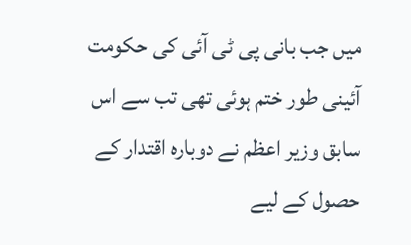میں جب بانی پی ٹی آئی کی حکومت آئینی طور ختم ہوئی تھی تب سے اس سابق وزیر اعظم نے دوبارہ اقتدار کے حصول کے لیے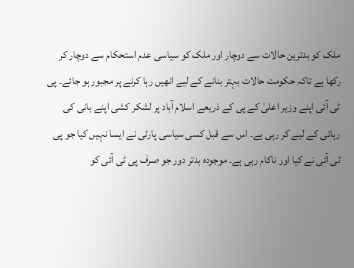ملک کو بدترین حالات سے دوچار اور ملک کو سیاسی عدم استحکام سے دوچار کر رکھا ہے تاکہ حکومت حالات بہتر بنانے کے لیے انھیں رہا کرنے پر مجبور ہو جائے۔ پی ٹی آئی اپنے وزیر اعلیٰ کے پی کے ذریعے اسلام آباد پر لشکر کشی اپنے بانی کی رہائی کے لیے کر رہی ہے۔ اس سے قبل کسی سیاسی پارٹی نے ایسا نہیں کیا جو پی ٹی آئی نے کیا اور ناکام رہی ہے۔ موجودہ بدتر دور جو صرف پی ٹی آئی کو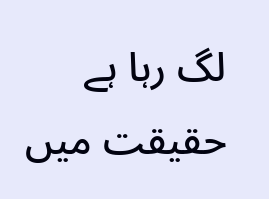لگ رہا ہے حقیقت میں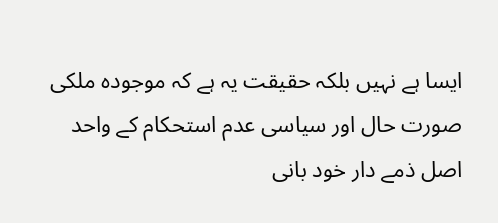ایسا ہے نہیں بلکہ حقیقت یہ ہے کہ موجودہ ملکی صورت حال اور سیاسی عدم استحکام کے واحد اصل ذمے دار خود بانی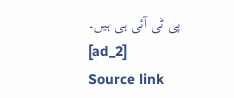پی ٹی آئی ہی ہیں۔
[ad_2]
Source link